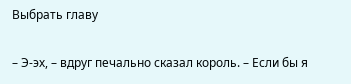Выбрать главу

– Э-эх, – вдруг печально сказал король. – Если бы я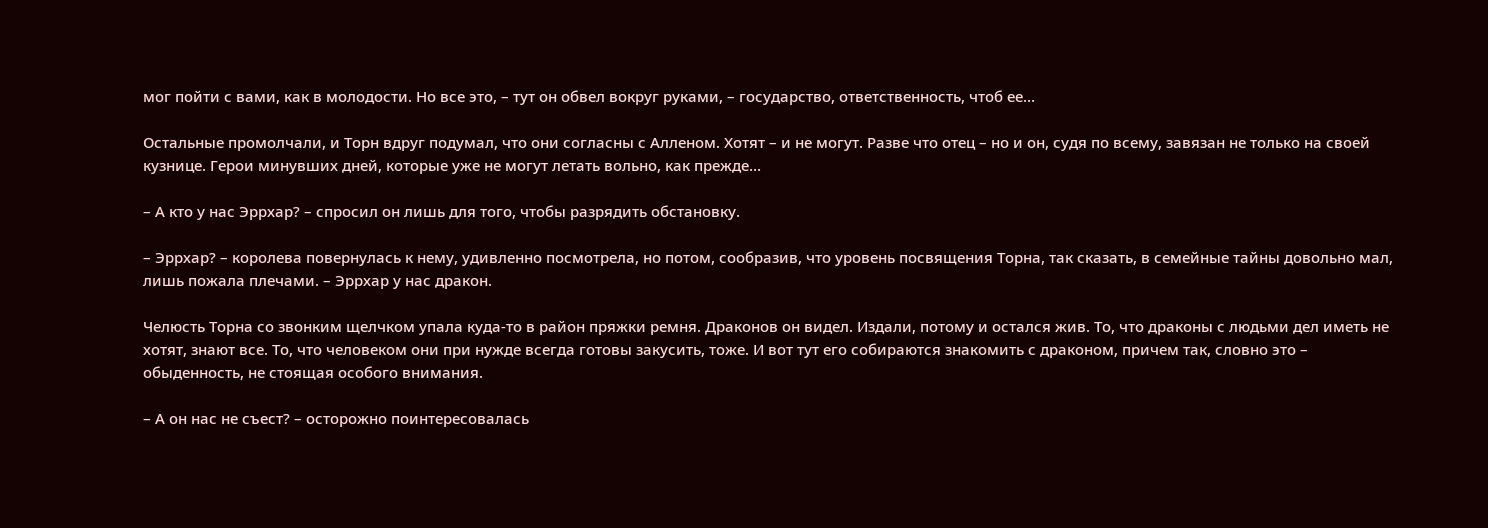мог пойти с вами, как в молодости. Но все это, – тут он обвел вокруг руками, – государство, ответственность, чтоб ее…

Остальные промолчали, и Торн вдруг подумал, что они согласны с Алленом. Хотят – и не могут. Разве что отец – но и он, судя по всему, завязан не только на своей кузнице. Герои минувших дней, которые уже не могут летать вольно, как прежде…

– А кто у нас Эррхар? – спросил он лишь для того, чтобы разрядить обстановку.

– Эррхар? – королева повернулась к нему, удивленно посмотрела, но потом, сообразив, что уровень посвящения Торна, так сказать, в семейные тайны довольно мал, лишь пожала плечами. – Эррхар у нас дракон.

Челюсть Торна со звонким щелчком упала куда-то в район пряжки ремня. Драконов он видел. Издали, потому и остался жив. То, что драконы с людьми дел иметь не хотят, знают все. То, что человеком они при нужде всегда готовы закусить, тоже. И вот тут его собираются знакомить с драконом, причем так, словно это – обыденность, не стоящая особого внимания.

– А он нас не съест? – осторожно поинтересовалась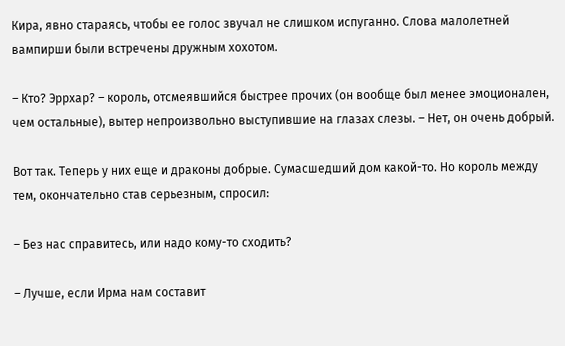Кира, явно стараясь, чтобы ее голос звучал не слишком испуганно. Слова малолетней вампирши были встречены дружным хохотом.

– Кто? Эррхар? – король, отсмеявшийся быстрее прочих (он вообще был менее эмоционален, чем остальные), вытер непроизвольно выступившие на глазах слезы. – Нет, он очень добрый.

Вот так. Теперь у них еще и драконы добрые. Сумасшедший дом какой-то. Но король между тем, окончательно став серьезным, спросил:

– Без нас справитесь, или надо кому-то сходить?

– Лучше, если Ирма нам составит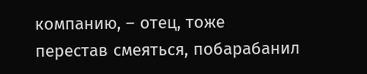компанию, – отец, тоже перестав смеяться, побарабанил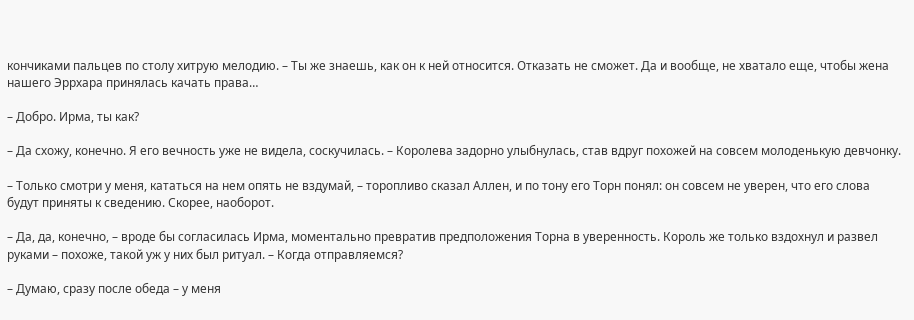кончиками пальцев по столу хитрую мелодию. – Ты же знаешь, как он к ней относится. Отказать не сможет. Да и вообще, не хватало еще, чтобы жена нашего Эррхара принялась качать права…

– Добро. Ирма, ты как?

– Да схожу, конечно. Я его вечность уже не видела, соскучилась. – Королева задорно улыбнулась, став вдруг похожей на совсем молоденькую девчонку.

– Только смотри у меня, кататься на нем опять не вздумай, – торопливо сказал Аллен, и по тону его Торн понял: он совсем не уверен, что его слова будут приняты к сведению. Скорее, наоборот.

– Да, да, конечно, – вроде бы согласилась Ирма, моментально превратив предположения Торна в уверенность. Король же только вздохнул и развел руками – похоже, такой уж у них был ритуал. – Когда отправляемся?

– Думаю, сразу после обеда – у меня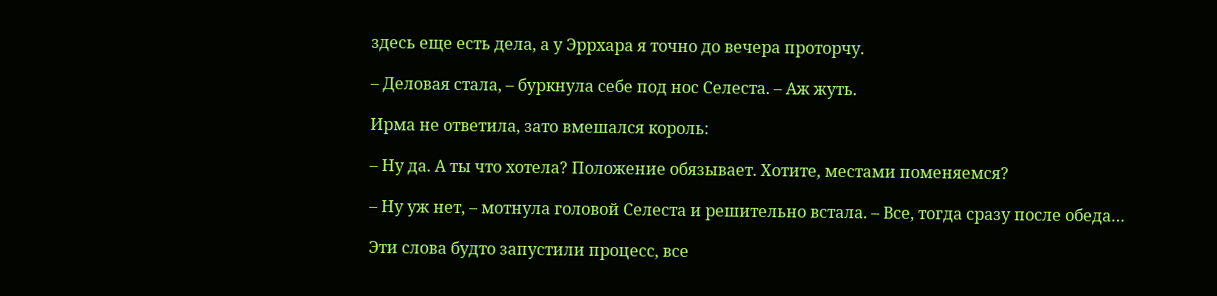здесь еще есть дела, а у Эррхара я точно до вечера проторчу.

– Деловая стала, – буркнула себе под нос Селеста. – Аж жуть.

Ирма не ответила, зато вмешался король:

– Ну да. А ты что хотела? Положение обязывает. Хотите, местами поменяемся?

– Ну уж нет, – мотнула головой Селеста и решительно встала. – Все, тогда сразу после обеда…

Эти слова будто запустили процесс, все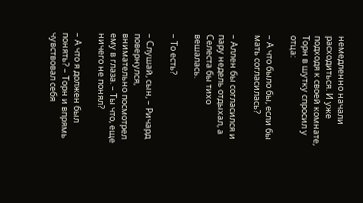немедленно начали расходиться. И уже подходя к своей комнате, Торн в шутку спросил у отца:

– А что было бы, если бы мать согласилась?

– Аллен бы согласился и пару недель отдыхал, а Селеста бы тихо вешалась.

– То есть?

– Слушай, сын, – Ричард повернулся, внимательно посмотрел ему в глаза. – Ты что, еще ничего не понял?

– А что я должен был понять? – Торн и впрямь чувствовал себя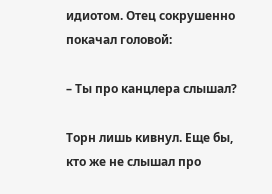идиотом. Отец сокрушенно покачал головой:

– Ты про канцлера слышал?

Торн лишь кивнул. Еще бы, кто же не слышал про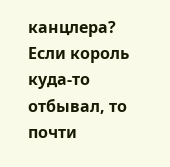канцлера? Если король куда-то отбывал, то почти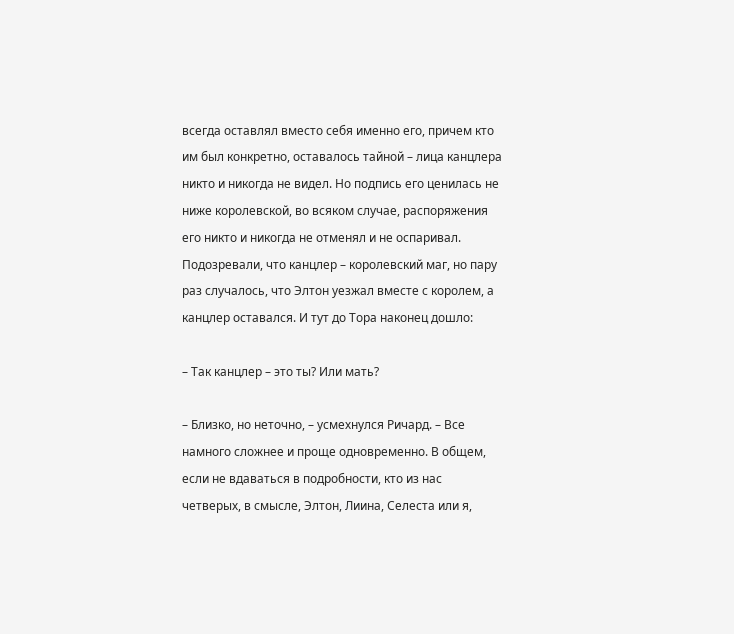всегда оставлял вместо себя именно его, причем кто им был конкретно, оставалось тайной – лица канцлера никто и никогда не видел. Но подпись его ценилась не ниже королевской, во всяком случае, распоряжения его никто и никогда не отменял и не оспаривал. Подозревали, что канцлер – королевский маг, но пару раз случалось, что Элтон уезжал вместе с королем, а канцлер оставался. И тут до Тора наконец дошло:

– Так канцлер – это ты? Или мать?

– Близко, но неточно, – усмехнулся Ричард. – Все намного сложнее и проще одновременно. В общем, если не вдаваться в подробности, кто из нас четверых, в смысле, Элтон, Лиина, Селеста или я,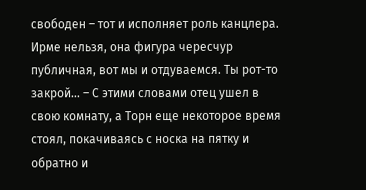свободен – тот и исполняет роль канцлера. Ирме нельзя, она фигура чересчур публичная, вот мы и отдуваемся. Ты рот-то закрой… – С этими словами отец ушел в свою комнату, а Торн еще некоторое время стоял, покачиваясь с носка на пятку и обратно и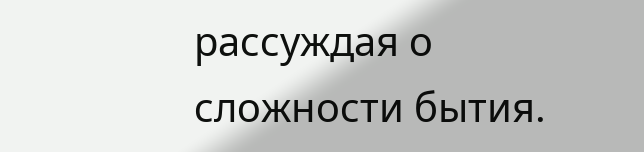рассуждая о сложности бытия.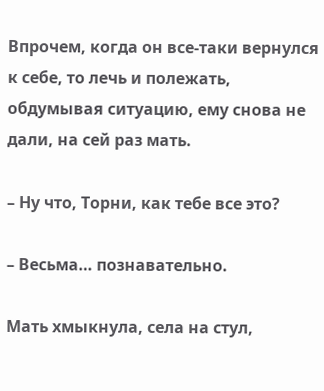Впрочем, когда он все-таки вернулся к себе, то лечь и полежать, обдумывая ситуацию, ему снова не дали, на сей раз мать.

– Ну что, Торни, как тебе все это?

– Весьма… познавательно.

Мать хмыкнула, села на стул,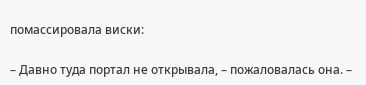помассировала виски:

– Давно туда портал не открывала, – пожаловалась она. –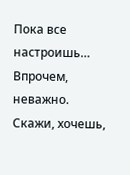Пока все настроишь… Впрочем, неважно. Скажи, хочешь,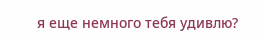я еще немного тебя удивлю?